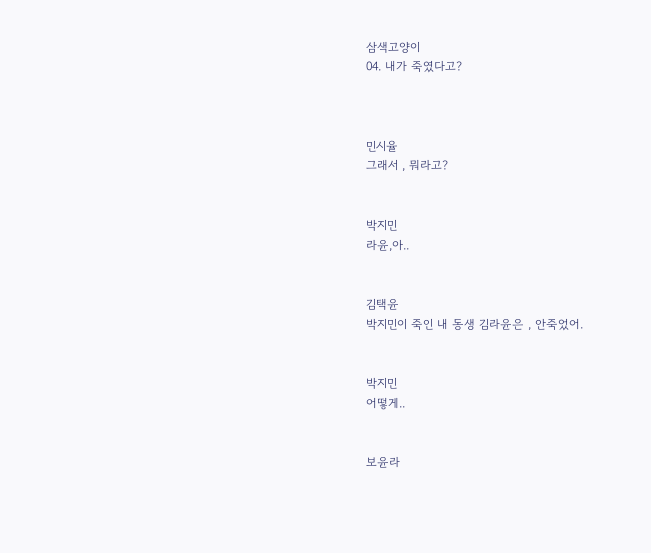삼색고양이
04. 내가 죽였다고?



민시율
그래서 , 뭐라고?


박지민
라윤,아..


김택윤
박지민이 죽인 내 동생 김라윤은 , 안죽었어.


박지민
어떻게..


보윤라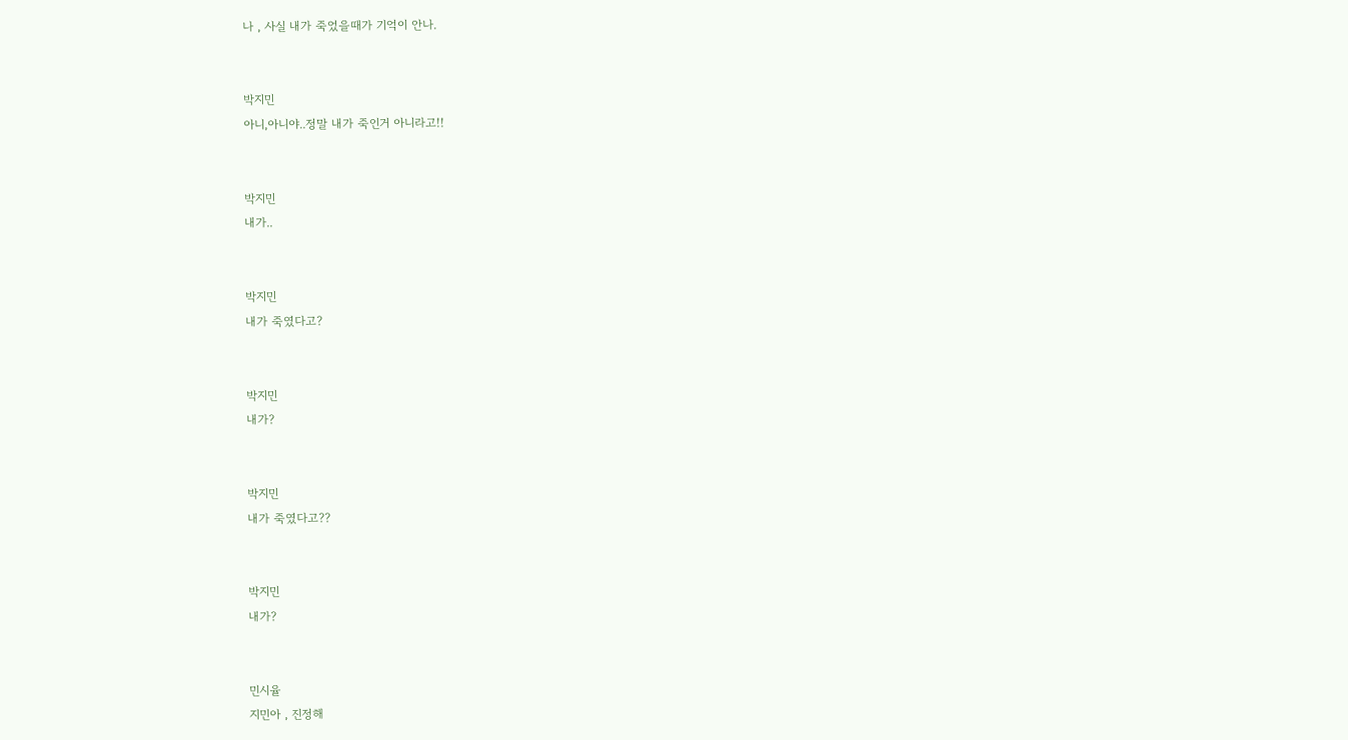나 , 사실 내가 죽었을때가 기억이 안나.


박지민
아니,아니야..정말 내가 죽인거 아니라고!!


박지민
내가..


박지민
내가 죽였다고?


박지민
내가?


박지민
내가 죽였다고??


박지민
내가?


민시율
지민아 , 진정해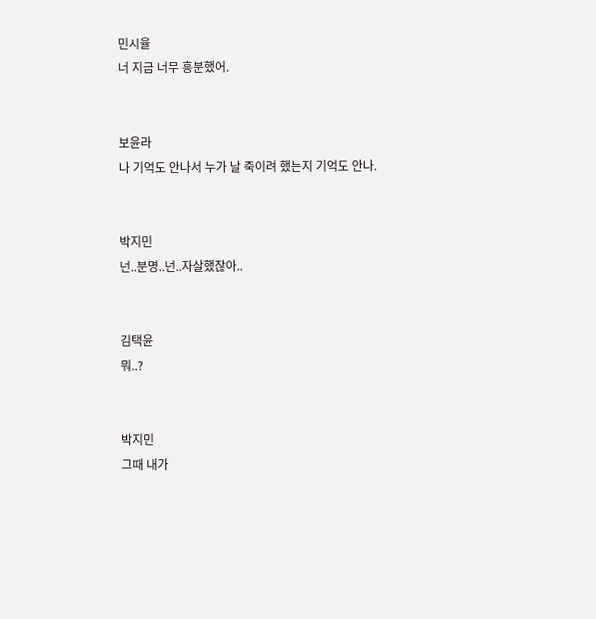민시율
너 지금 너무 흥분했어.


보윤라
나 기억도 안나서 누가 날 죽이려 했는지 기억도 안나.


박지민
넌..분명..넌..자살했잖아..


김택윤
뭐..?


박지민
그때 내가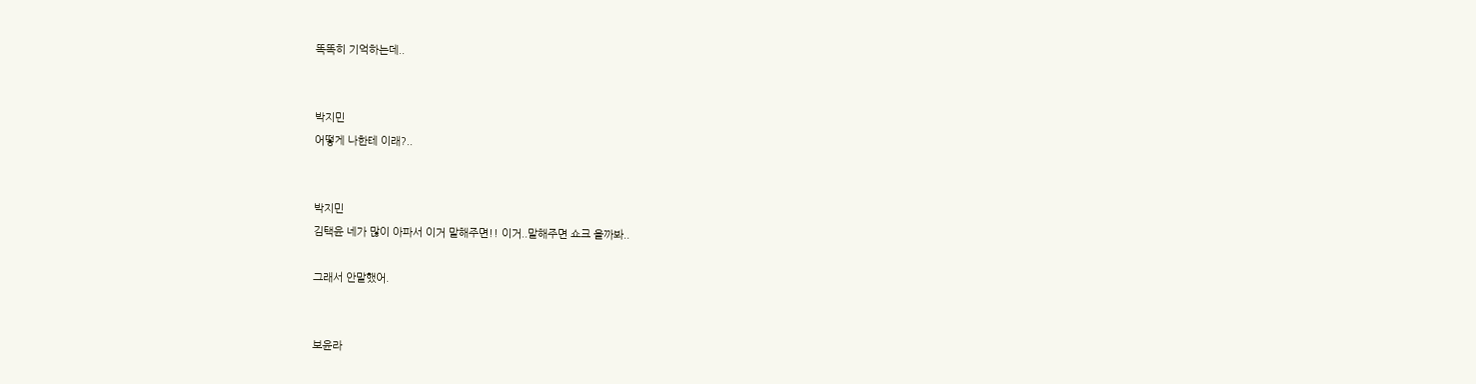똑똑히 기억하는데..


박지민
어떻게 나한테 이래?..


박지민
김택윤 네가 많이 아파서 이거 말해주면!! 이거..말해주면 쇼크 올까봐..

그래서 안말했어.


보윤라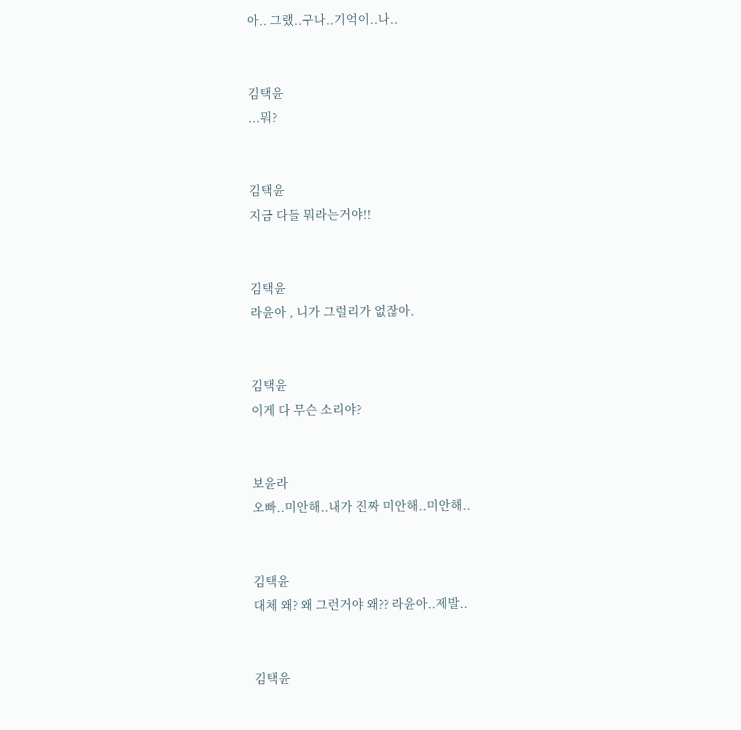아.. 그랬..구나..기억이..나..


김택윤
...뭐?


김택윤
지금 다들 뭐라는거야!!


김택윤
라윤아 , 니가 그럴리가 없잖아.


김택윤
이게 다 무슨 소리야?


보윤라
오빠..미안해..내가 진짜 미안해..미안해..


김택윤
대체 왜? 왜 그런거야 왜?? 라윤아..제발..


김택윤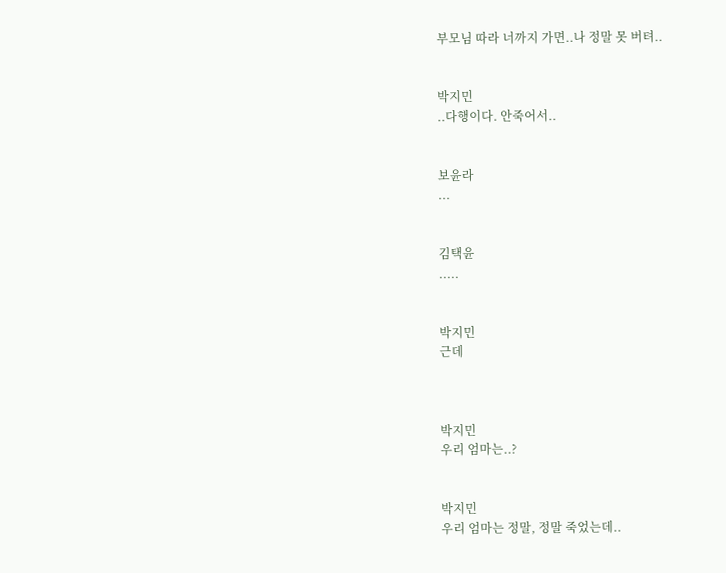부모님 따라 너까지 가면..나 정말 못 버텨..


박지민
..다행이다. 안죽어서..


보윤라
...


김택윤
.....


박지민
근데



박지민
우리 엄마는..?


박지민
우리 엄마는 정말, 정말 죽었는데..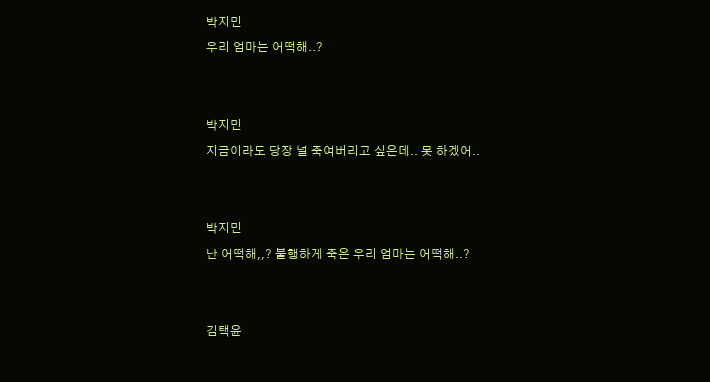박지민
우리 엄마는 어떡해..?


박지민
지금이라도 당장 널 죽여버리고 싶은데.. 못 하겠어..


박지민
난 어떡해,,? 불행하게 죽은 우리 엄마는 어떡해..?


김택윤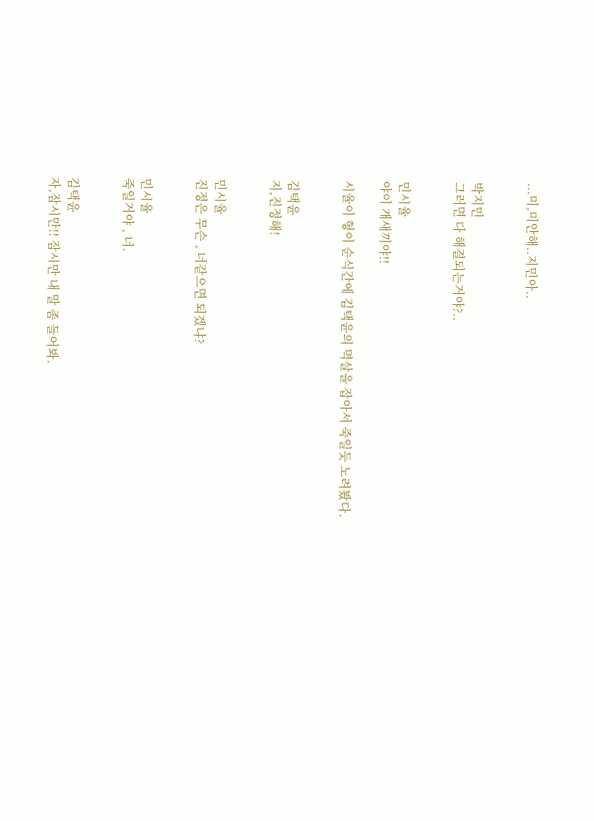...미,미안해..지민아..


박지민
그러면 다 해결되는거야?..


민시율
야이 개새끼야!!

시율이 형이 순식간에 김택윤의 멱살을 잡아서 죽일듯 노려봤다.


김택윤
지,진정해!


민시율
진정은 무슨 , 너같으면 되겠냐?


민시율
죽일거야 , 너.


김택윤
자,잠시만!! 잠시만 내 말 좀 들어봐.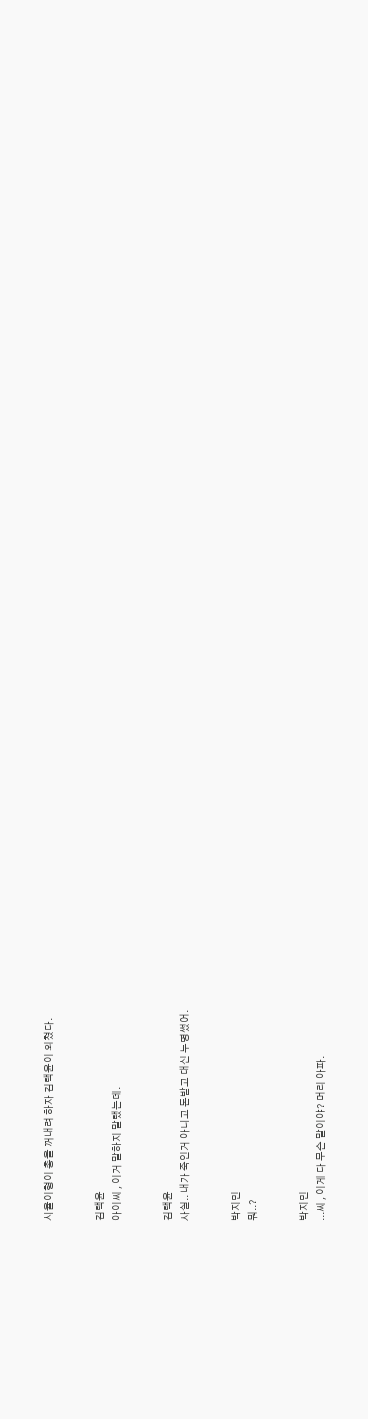시율이형이 총을 꺼내려 하자 김택윤이 외쳤다.


김택윤
아이씨 , 이거 말하지 말랬는데.


김택윤
사실.. 내가 죽인거 아니고 돈받고 대신 누명썼어.


박지민
뭐..?


박지민
...씨 , 이게 다 무슨 말이야? 머리 아파.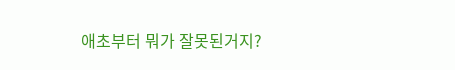애초부터 뭐가 잘못된거지?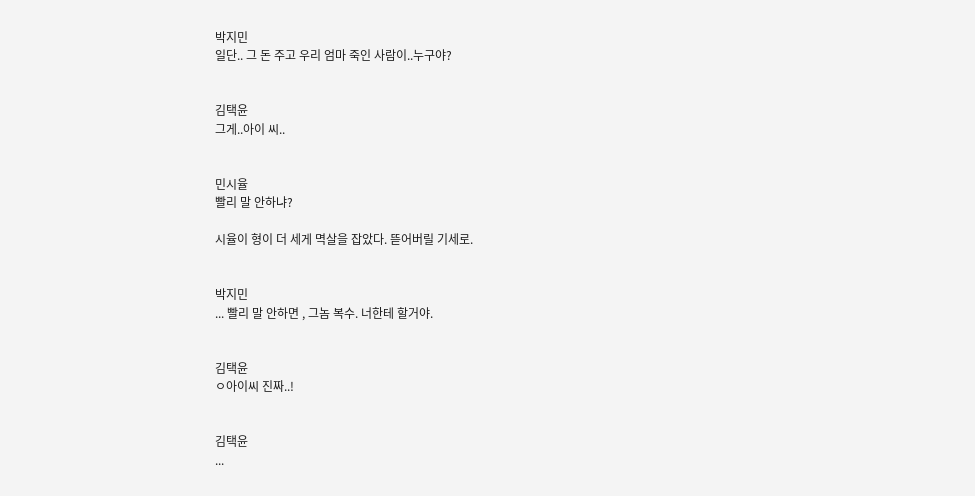박지민
일단.. 그 돈 주고 우리 엄마 죽인 사람이..누구야?


김택윤
그게..아이 씨..


민시율
빨리 말 안하냐?

시율이 형이 더 세게 멱살을 잡았다. 뜯어버릴 기세로.


박지민
... 빨리 말 안하면 , 그놈 복수. 너한테 할거야.


김택윤
ㅇ아이씨 진짜..!


김택윤
...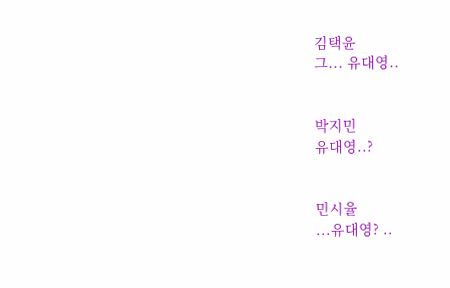김택윤
그... 유대영..


박지민
유대영..?


민시율
...유대영? ..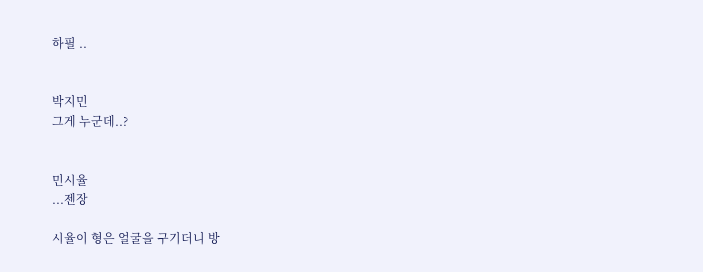하필 ..


박지민
그게 누군데..?


민시율
...젠장

시율이 형은 얼굴을 구기더니 방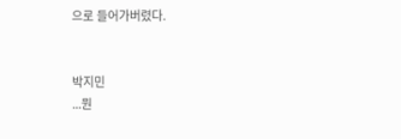으로 들어가버렸다.


박지민
...뭔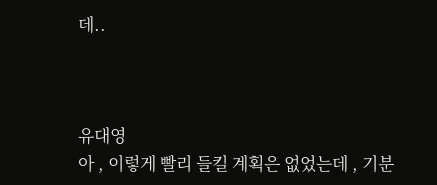데..



유대영
아 , 이렇게 빨리 들킬 계획은 없었는데 , 기분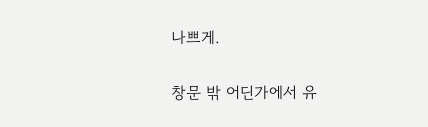나쁘게.

창문 밖 어딘가에서 유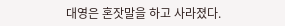대영은 혼잣말을 하고 사라졌다.